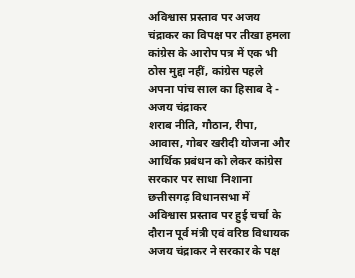अविश्वास प्रस्ताव पर अजय चंद्राकर का विपक्ष पर तीखा हमला
कांग्रेस के आरोप पत्र में एक भी ठोस मुद्दा नहीं, कांग्रेस पहले अपना पांच साल का हिसाब दे - अजय चंद्राकर
शराब नीति, गौठान, रीपा, आवास, गोबर खरीदी योजना और आर्थिक प्रबंधन को लेकर कांग्रेस सरकार पर साधा निशाना
छत्तीसगढ़ विधानसभा में अविश्वास प्रस्ताव पर हुई चर्चा के दौरान पूर्व मंत्री एवं वरिष्ठ विधायक अजय चंद्राकर ने सरकार के पक्ष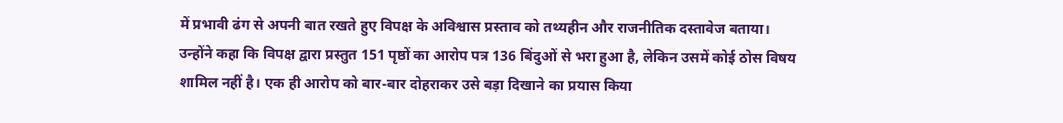में प्रभावी ढंग से अपनी बात रखते हुए विपक्ष के अविश्वास प्रस्ताव को तथ्यहीन और राजनीतिक दस्तावेज बताया। उन्होंने कहा कि विपक्ष द्वारा प्रस्तुत 151 पृष्ठों का आरोप पत्र 136 बिंदुओं से भरा हुआ है, लेकिन उसमें कोई ठोस विषय शामिल नहीं है। एक ही आरोप को बार-बार दोहराकर उसे बड़ा दिखाने का प्रयास किया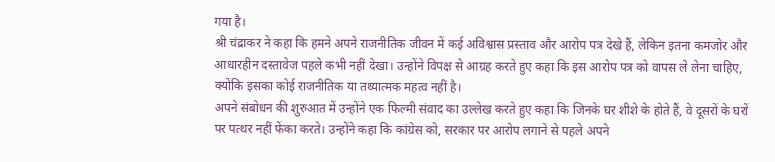गया है।
श्री चंद्राकर ने कहा कि हमने अपने राजनीतिक जीवन में कई अविश्वास प्रस्ताव और आरोप पत्र देखे हैं, लेकिन इतना कमजोर और आधारहीन दस्तावेज पहले कभी नहीं देखा। उन्होंने विपक्ष से आग्रह करते हुए कहा कि इस आरोप पत्र को वापस ले लेना चाहिए, क्योंकि इसका कोई राजनीतिक या तथ्यात्मक महत्व नहीं है।
अपने संबोधन की शुरुआत में उन्होंने एक फिल्मी संवाद का उल्लेख करते हुए कहा कि जिनके घर शीशे के होते हैं, वे दूसरों के घरों पर पत्थर नहीं फेंका करते। उन्होंने कहा कि कांग्रेस को, सरकार पर आरोप लगाने से पहले अपने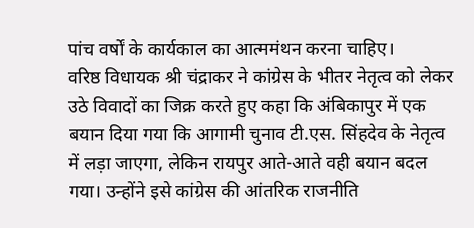पांच वर्षों के कार्यकाल का आत्ममंथन करना चाहिए।
वरिष्ठ विधायक श्री चंद्राकर ने कांग्रेस के भीतर नेतृत्व को लेकर उठे विवादों का जिक्र करते हुए कहा कि अंबिकापुर में एक बयान दिया गया कि आगामी चुनाव टी.एस. सिंहदेव के नेतृत्व में लड़ा जाएगा, लेकिन रायपुर आते-आते वही बयान बदल गया। उन्होंने इसे कांग्रेस की आंतरिक राजनीति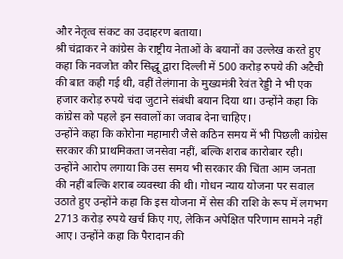और नेतृत्व संकट का उदाहरण बताया।
श्री चंद्राकर ने कांग्रेस के राष्ट्रीय नेताओं के बयानों का उल्लेख करते हुए कहा कि नवजोत कौर सिद्धू द्वारा दिल्ली में 500 करोड़ रुपये की अटैची की बात कही गई थी, वहीं तेलंगाना के मुख्यमंत्री रेवंत रेड्डी ने भी एक हजार करोड़ रुपये चंदा जुटाने संबंधी बयान दिया था। उन्होंने कहा कि कांग्रेस को पहले इन सवालों का जवाब देना चाहिए।
उन्होंने कहा कि कोरोना महामारी जैसे कठिन समय में भी पिछली कांग्रेस सरकार की प्राथमिकता जनसेवा नहीं, बल्कि शराब कारोबार रही। उन्होंने आरोप लगाया कि उस समय भी सरकार की चिंता आम जनता की नहीं बल्कि शराब व्यवस्था की थी। गोधन न्याय योजना पर सवाल उठाते हुए उन्होंने कहा कि इस योजना में सेस की राशि के रूप में लगभग 2713 करोड़ रुपये खर्च किए गए, लेकिन अपेक्षित परिणाम सामने नहीं आए। उन्होंने कहा कि पैरादान की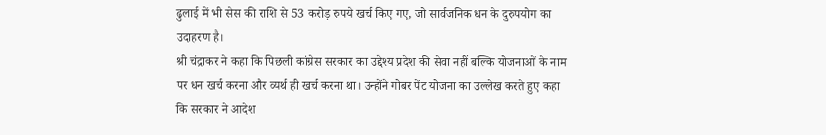ढुलाई में भी सेस की राशि से 53 करोड़ रुपये खर्च किए गए, जो सार्वजनिक धन के दुरुपयोग का उदाहरण है।
श्री चंद्राकर ने कहा कि पिछली कांग्रेस सरकार का उद्देश्य प्रदेश की सेवा नहीं बल्कि योजनाओं के नाम पर धन खर्च करना और व्यर्थ ही खर्च करना था। उन्होंने गोबर पेंट योजना का उल्लेख करते हुए कहा कि सरकार ने आदेश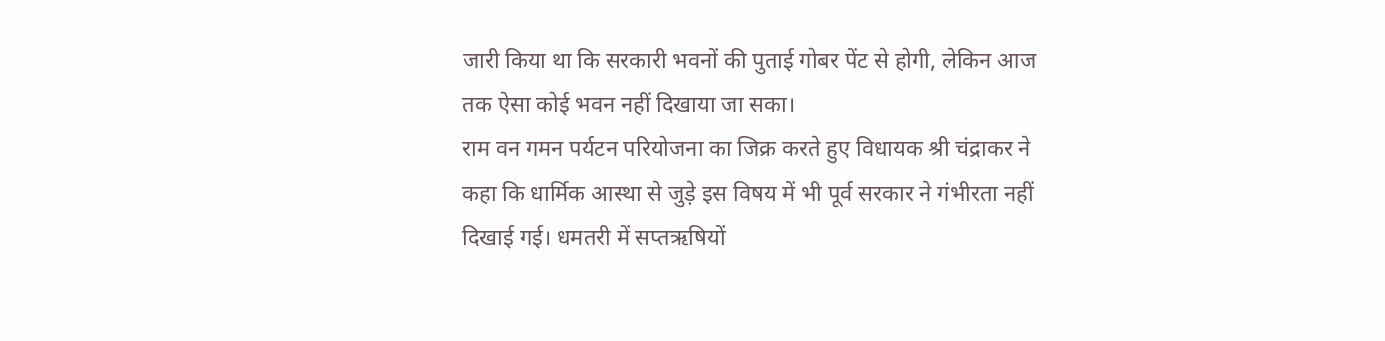जारी किया था कि सरकारी भवनों की पुताई गोबर पेंट से होगी, लेकिन आज तक ऐसा कोई भवन नहीं दिखाया जा सका।
राम वन गमन पर्यटन परियोजना का जिक्र करते हुए विधायक श्री चंद्राकर ने कहा कि धार्मिक आस्था से जुड़े इस विषय में भी पूर्व सरकार ने गंभीरता नहीं दिखाई गई। धमतरी में सप्तऋषियों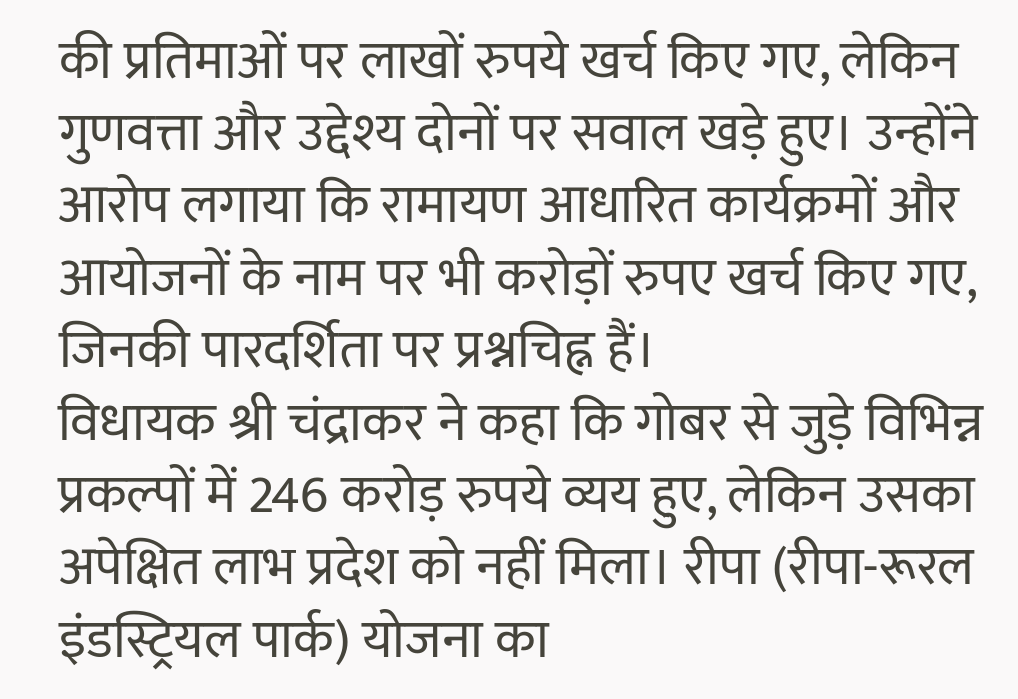की प्रतिमाओं पर लाखों रुपये खर्च किए गए, लेकिन गुणवत्ता और उद्देश्य दोनों पर सवाल खड़े हुए। उन्होंने आरोप लगाया कि रामायण आधारित कार्यक्रमों और आयोजनों के नाम पर भी करोड़ों रुपए खर्च किए गए, जिनकी पारदर्शिता पर प्रश्नचिह्न हैं।
विधायक श्री चंद्राकर ने कहा कि गोबर से जुड़े विभिन्न प्रकल्पों में 246 करोड़ रुपये व्यय हुए, लेकिन उसका अपेक्षित लाभ प्रदेश को नहीं मिला। रीपा (रीपा-रूरल इंडस्ट्रियल पार्क) योजना का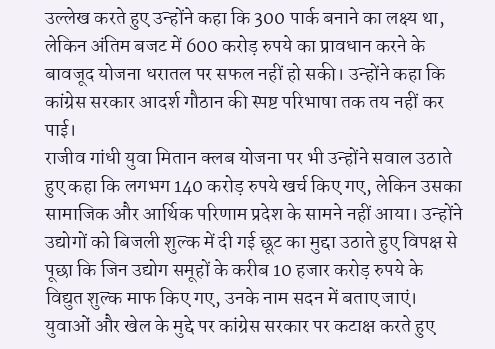उल्लेख करते हुए उन्होंने कहा कि 300 पार्क बनाने का लक्ष्य था, लेकिन अंतिम बजट में 600 करोड़ रुपये का प्रावधान करने के बावजूद योजना धरातल पर सफल नहीं हो सकी। उन्होंने कहा कि कांग्रेस सरकार आदर्श गौठान की स्पष्ट परिभाषा तक तय नहीं कर पाई।
राजीव गांधी युवा मितान क्लब योजना पर भी उन्होंने सवाल उठाते हुए कहा कि लगभग 140 करोड़ रुपये खर्च किए गए, लेकिन उसका सामाजिक और आर्थिक परिणाम प्रदेश के सामने नहीं आया। उन्होंने उद्योगों को बिजली शुल्क में दी गई छूट का मुद्दा उठाते हुए विपक्ष से पूछा कि जिन उद्योग समूहों के करीब 10 हजार करोड़ रुपये के विद्युत शुल्क माफ किए गए, उनके नाम सदन में बताए जाएं।
युवाओं और खेल के मुद्दे पर कांग्रेस सरकार पर कटाक्ष करते हुए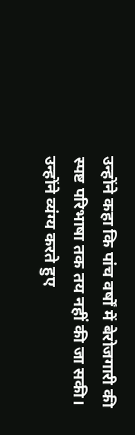उन्होंने कहा कि पांच वर्षों में बेरोजगारी की स्पष्ट परिभाषा तक तय नहीं की जा सकी। उन्होंने व्यंग्य करते हुए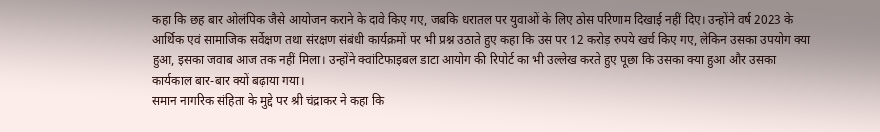कहा कि छह बार ओलंपिक जैसे आयोजन कराने के दावे किए गए, जबकि धरातल पर युवाओं के लिए ठोस परिणाम दिखाई नहीं दिए। उन्होंने वर्ष 2023 के आर्थिक एवं सामाजिक सर्वेक्षण तथा संरक्षण संबंधी कार्यक्रमों पर भी प्रश्न उठाते हुए कहा कि उस पर 12 करोड़ रुपये खर्च किए गए, लेकिन उसका उपयोग क्या हुआ, इसका जवाब आज तक नहीं मिला। उन्होंने क्वांटिफाइबल डाटा आयोग की रिपोर्ट का भी उल्लेख करते हुए पूछा कि उसका क्या हुआ और उसका कार्यकाल बार-बार क्यों बढ़ाया गया।
समान नागरिक संहिता के मुद्दे पर श्री चंद्राकर ने कहा कि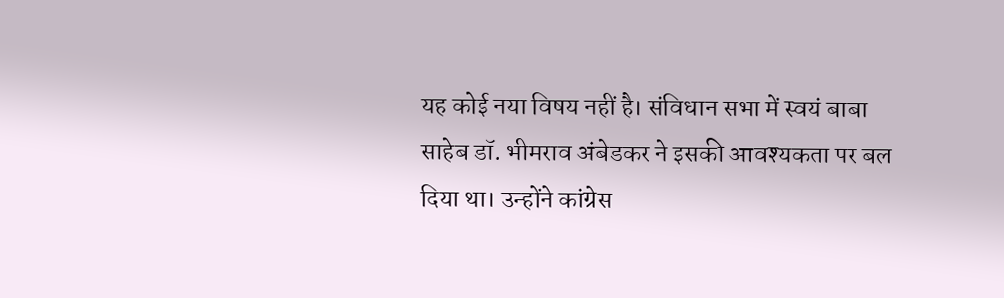यह कोई नया विषय नहीं है। संविधान सभा में स्वयं बाबा साहेब डॉ. भीमराव अंबेडकर ने इसकी आवश्यकता पर बल दिया था। उन्होंने कांग्रेस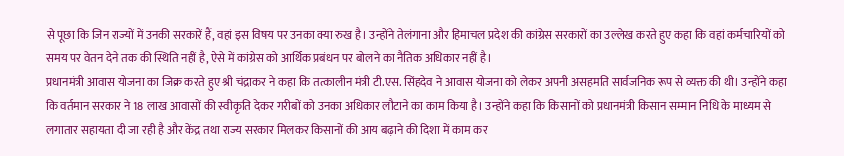से पूछा कि जिन राज्यों में उनकी सरकारें हैं, वहां इस विषय पर उनका क्या रुख है। उन्होंने तेलंगाना और हिमाचल प्रदेश की कांग्रेस सरकारों का उल्लेख करते हुए कहा कि वहां कर्मचारियों को समय पर वेतन देने तक की स्थिति नहीं है, ऐसे में कांग्रेस को आर्थिक प्रबंधन पर बोलने का नैतिक अधिकार नहीं है।
प्रधानमंत्री आवास योजना का जिक्र करते हुए श्री चंद्राकर ने कहा कि तत्कालीन मंत्री टी.एस. सिंहदेव ने आवास योजना को लेकर अपनी असहमति सार्वजनिक रूप से व्यक्त की थी। उन्होंने कहा कि वर्तमान सरकार ने 18 लाख आवासों की स्वीकृति देकर गरीबों को उनका अधिकार लौटाने का काम किया है। उन्होंने कहा कि किसानों को प्रधानमंत्री किसान सम्मान निधि के माध्यम से लगातार सहायता दी जा रही है और केंद्र तथा राज्य सरकार मिलकर किसानों की आय बढ़ाने की दिशा में काम कर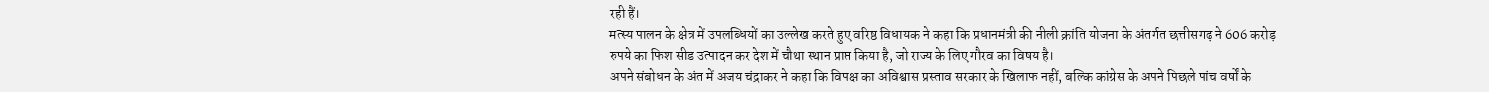रही हैं।
मत्स्य पालन के क्षेत्र में उपलब्धियों का उल्लेख करते हुए वरिष्ठ विधायक ने कहा कि प्रधानमंत्री की नीली क्रांति योजना के अंतर्गत छत्तीसगढ़ ने 606 करोड़ रुपये का फिश सीड उत्पादन कर देश में चौथा स्थान प्राप्त किया है, जो राज्य के लिए गौरव का विषय है।
अपने संबोधन के अंत में अजय चंद्राकर ने कहा कि विपक्ष का अविश्वास प्रस्ताव सरकार के खिलाफ नहीं, बल्कि कांग्रेस के अपने पिछले पांच वर्षों के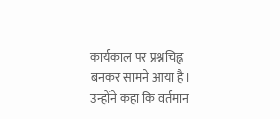कार्यकाल पर प्रश्नचिह्न बनकर सामने आया है। उन्होंने कहा कि वर्तमान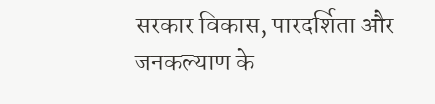सरकार विकास, पारदर्शिता और जनकल्याण के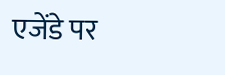एजेंडे पर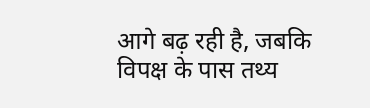आगे बढ़ रही है, जबकि विपक्ष के पास तथ्य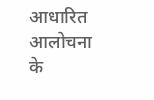आधारित आलोचना के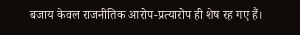बजाय केवल राजनीतिक आरोप-प्रत्यारोप ही शेष रह गए हैं।